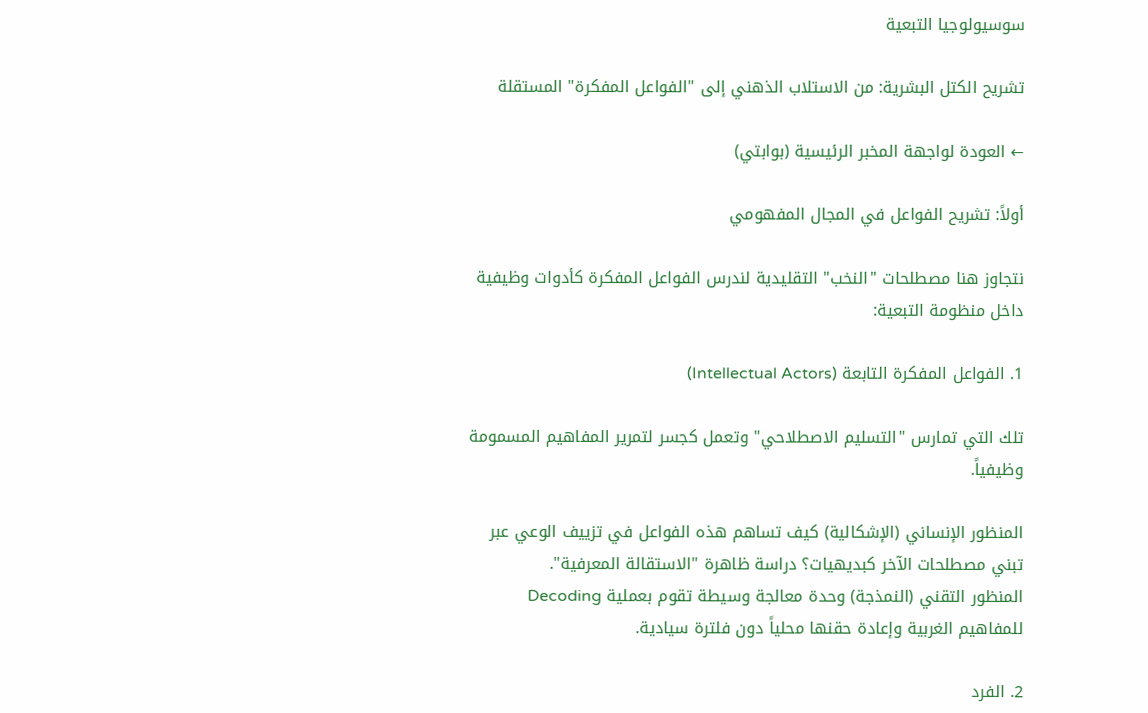سوسيولوجيا التبعية

تشريح الكتل البشرية: من الاستلاب الذهني إلى "الفواعل المفكرة" المستقلة

← العودة لواجهة المخبر الرئيسية (بوابتي)

أولاً: تشريح الفواعل في المجال المفهومي

نتجاوز هنا مصطلحات "النخب" التقليدية لندرس الفواعل المفكرة كأدوات وظيفية داخل منظومة التبعية:

1. الفواعل المفكرة التابعة (Intellectual Actors)

تلك التي تمارس "التسليم الاصطلاحي" وتعمل كجسر لتمرير المفاهيم المسمومة وظيفياً.

المنظور الإنساني (الإشكالية) كيف تساهم هذه الفواعل في تزييف الوعي عبر تبني مصطلحات الآخر كبديهيات؟ دراسة ظاهرة "الاستقالة المعرفية".
المنظور التقني (النمذجة) وحدة معالجة وسيطة تقوم بعملية Decoding للمفاهيم الغربية وإعادة حقنها محلياً دون فلترة سيادية.

2. الفرد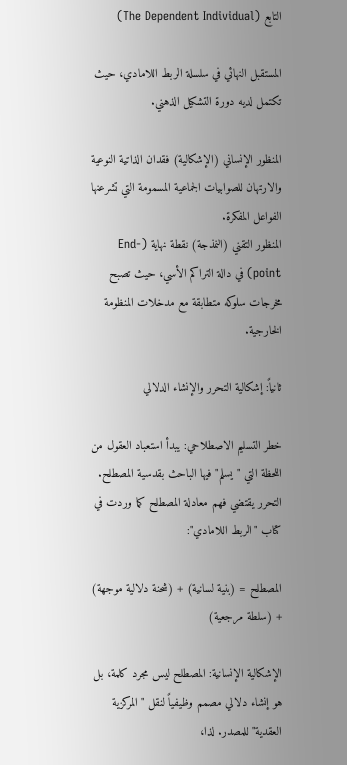التابع (The Dependent Individual)

المستقبل النهائي في سلسلة الربط اللامادي، حيث تكتمل لديه دورة التشكيل الذهني.

المنظور الإنساني (الإشكالية) فقدان الذاتية النوعية والارتهان للصوابيات الجماعية المسمومة التي تشرعنها الفواعل المفكرة.
المنظور التقني (النمذجة) نقطة نهاية (End-point) في دالة التراكم الأسي، حيث تصبح مخرجات سلوكه متطابقة مع مدخلات المنظومة الخارجية.

ثانياً: إشكالية التحرر والإنشاء الدلالي

خطر التسليم الاصطلاحي: يبدأ استعباد العقول من اللحظة التي "يسلم" فيها الباحث بقدسية المصطلح. التحرر يقتضي فهم معادلة المصطلح كما وردت في كتاب "الربط اللامادي":

المصطلح = (بنية لسانية) + (شحنة دلالية موجهة) + (سلطة مرجعية)

الإشكالية الإنسانية: المصطلح ليس مجرد كلمة، بل هو إنشاء دلالي مصمم وظيفياً لنقل "المركزية العقدية" للمصدر. لذا،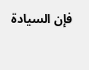فإن السيادة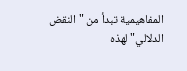المفاهيمية تبدأ من "النقض الدلالي" لهذه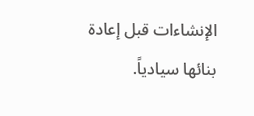الإنشاءات قبل إعادة بنائها سيادياً.